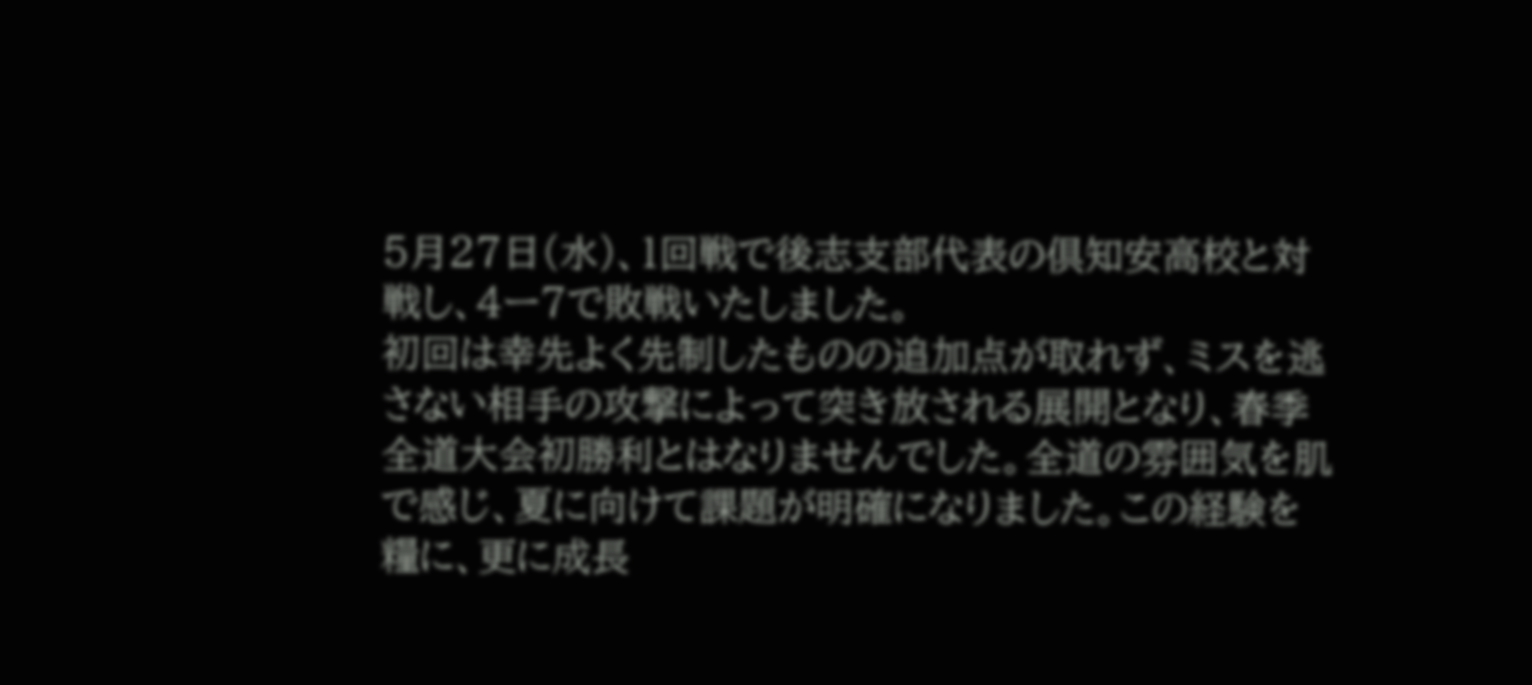5月27日(水)、1回戦で後志支部代表の倶知安高校と対戦し、4ー7で敗戦いたしました。
初回は幸先よく先制したものの追加点が取れず、ミスを逃さない相手の攻撃によって突き放される展開となり、春季全道大会初勝利とはなりませんでした。全道の雰囲気を肌で感じ、夏に向けて課題が明確になりました。この経験を糧に、更に成長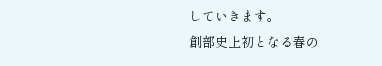していきます。
創部史上初となる春の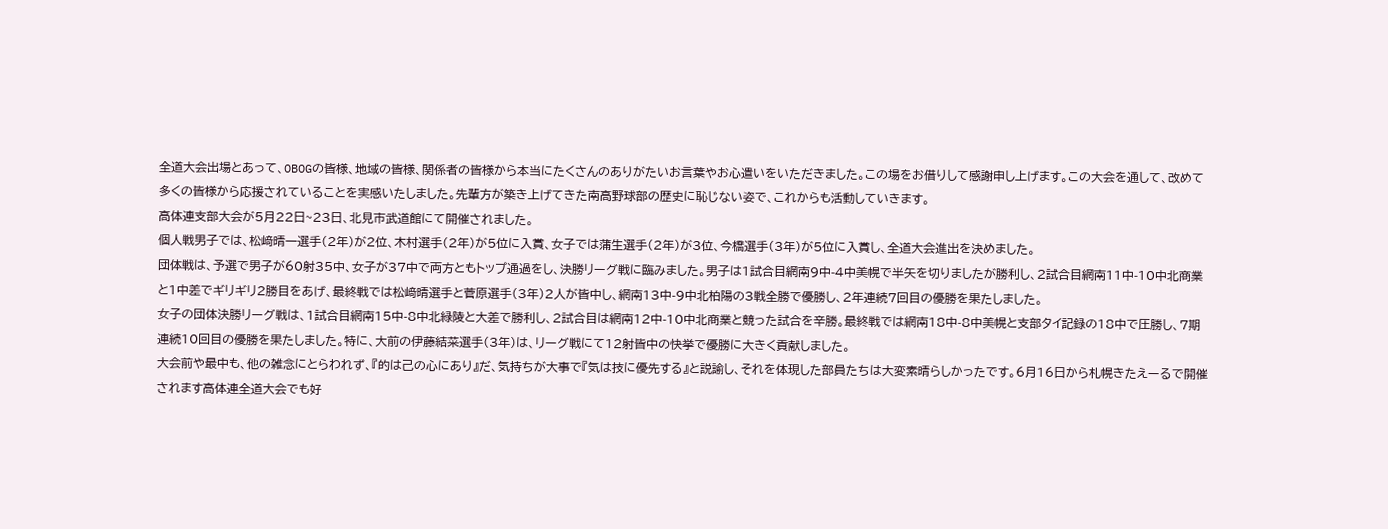全道大会出場とあって、OBOGの皆様、地域の皆様、関係者の皆様から本当にたくさんのありがたいお言葉やお心遣いをいただきました。この場をお借りして感謝申し上げます。この大会を通して、改めて多くの皆様から応援されていることを実感いたしました。先輩方が築き上げてきた南高野球部の歴史に恥じない姿で、これからも活動していきます。
高体連支部大会が5月22日~23日、北見市武道館にて開催されました。
個人戦男子では、松﨑晴一選手(2年)が2位、木村選手(2年)が5位に入賞、女子では蒲生選手(2年)が3位、今橋選手(3年)が5位に入賞し、全道大会進出を決めました。
団体戦は、予選で男子が60射35中、女子が37中で両方ともトップ通過をし、決勝リーグ戦に臨みました。男子は1試合目網南9中-4中美幌で半矢を切りましたが勝利し、2試合目網南11中-10中北商業と1中差でギリギリ2勝目をあげ、最終戦では松﨑晴選手と菅原選手(3年)2人が皆中し、網南13中-9中北柏陽の3戦全勝で優勝し、2年連続7回目の優勝を果たしました。
女子の団体決勝リーグ戦は、1試合目網南15中-8中北緑陵と大差で勝利し、2試合目は網南12中-10中北商業と競った試合を辛勝。最終戦では網南18中-8中美幌と支部タイ記録の18中で圧勝し、7期連続10回目の優勝を果たしました。特に、大前の伊藤結菜選手(3年)は、リーグ戦にて12射皆中の快挙で優勝に大きく貢献しました。
大会前や最中も、他の雑念にとらわれず、『的は己の心にあり』だ、気持ちが大事で『気は技に優先する』と説諭し、それを体現した部員たちは大変素晴らしかったです。6月16日から札幌きたえーるで開催されます高体連全道大会でも好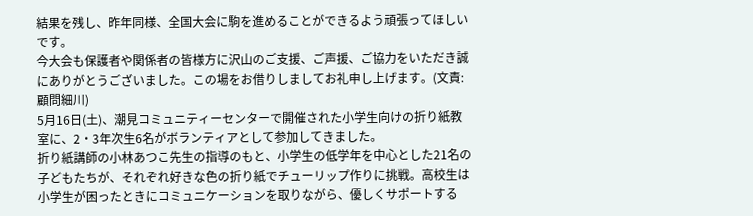結果を残し、昨年同様、全国大会に駒を進めることができるよう頑張ってほしいです。
今大会も保護者や関係者の皆様方に沢山のご支援、ご声援、ご協力をいただき誠にありがとうございました。この場をお借りしましてお礼申し上げます。(文責:顧問細川)
5月16日(土)、潮見コミュニティーセンターで開催された小学生向けの折り紙教室に、2・3年次生6名がボランティアとして参加してきました。
折り紙講師の小林あつこ先生の指導のもと、小学生の低学年を中心とした21名の子どもたちが、それぞれ好きな色の折り紙でチューリップ作りに挑戦。高校生は小学生が困ったときにコミュニケーションを取りながら、優しくサポートする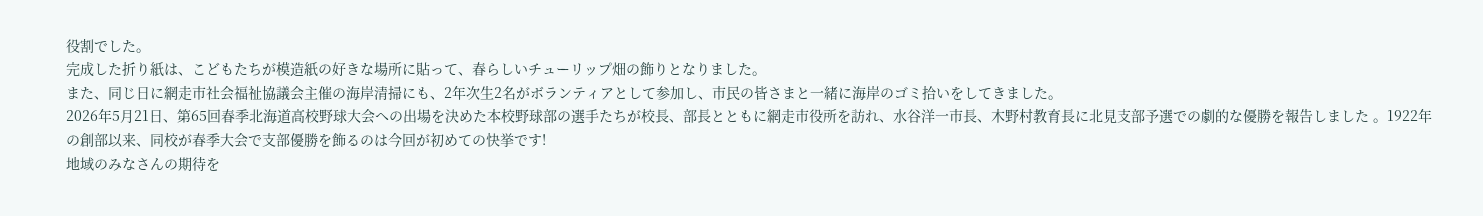役割でした。
完成した折り紙は、こどもたちが模造紙の好きな場所に貼って、春らしいチューリップ畑の飾りとなりました。
また、同じ日に網走市社会福祉協議会主催の海岸清掃にも、2年次生2名がボランティアとして参加し、市民の皆さまと一緒に海岸のゴミ拾いをしてきました。
2026年5月21日、第65回春季北海道高校野球大会への出場を決めた本校野球部の選手たちが校長、部長とともに網走市役所を訪れ、水谷洋一市長、木野村教育長に北見支部予選での劇的な優勝を報告しました 。1922年の創部以来、同校が春季大会で支部優勝を飾るのは今回が初めての快挙です!
地域のみなさんの期待を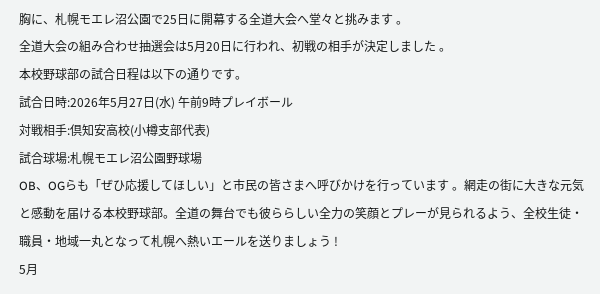胸に、札幌モエレ沼公園で25日に開幕する全道大会へ堂々と挑みます 。
全道大会の組み合わせ抽選会は5月20日に行われ、初戦の相手が決定しました 。
本校野球部の試合日程は以下の通りです。
試合日時:2026年5月27日(水) 午前9時プレイボール
対戦相手:倶知安高校(小樽支部代表)
試合球場:札幌モエレ沼公園野球場
OB、OGらも「ぜひ応援してほしい」と市民の皆さまへ呼びかけを行っています 。網走の街に大きな元気と感動を届ける本校野球部。全道の舞台でも彼ららしい全力の笑顔とプレーが見られるよう、全校生徒・職員・地域一丸となって札幌へ熱いエールを送りましょう !
5月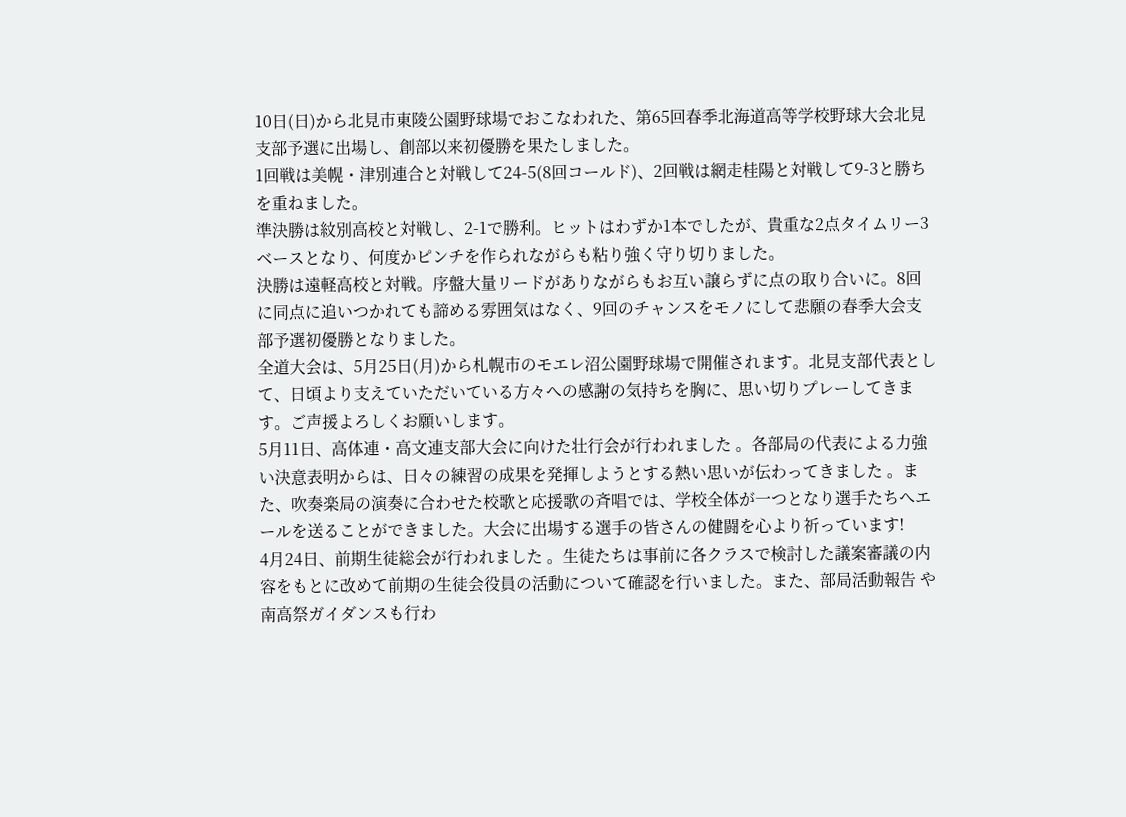10日(日)から北見市東陵公園野球場でおこなわれた、第65回春季北海道高等学校野球大会北見支部予選に出場し、創部以来初優勝を果たしました。
1回戦は美幌・津別連合と対戦して24-5(8回コールド)、2回戦は網走桂陽と対戦して9-3と勝ちを重ねました。
準決勝は紋別高校と対戦し、2-1で勝利。ヒットはわずか1本でしたが、貴重な2点タイムリー3ベースとなり、何度かピンチを作られながらも粘り強く守り切りました。
決勝は遠軽高校と対戦。序盤大量リードがありながらもお互い譲らずに点の取り合いに。8回に同点に追いつかれても諦める雰囲気はなく、9回のチャンスをモノにして悲願の春季大会支部予選初優勝となりました。
全道大会は、5月25日(月)から札幌市のモエレ沼公園野球場で開催されます。北見支部代表として、日頃より支えていただいている方々への感謝の気持ちを胸に、思い切りプレーしてきます。ご声援よろしくお願いします。
5月11日、高体連・高文連支部大会に向けた壮行会が行われました 。各部局の代表による力強い決意表明からは、日々の練習の成果を発揮しようとする熱い思いが伝わってきました 。また、吹奏楽局の演奏に合わせた校歌と応援歌の斉唱では、学校全体が一つとなり選手たちへエールを送ることができました。大会に出場する選手の皆さんの健闘を心より祈っています!
4月24日、前期生徒総会が行われました 。生徒たちは事前に各クラスで検討した議案審議の内容をもとに改めて前期の生徒会役員の活動について確認を行いました。また、部局活動報告 や南高祭ガイダンスも行わ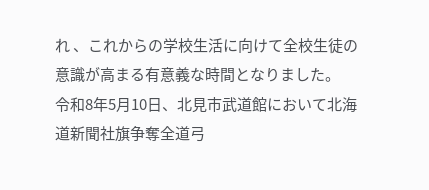れ 、これからの学校生活に向けて全校生徒の意識が高まる有意義な時間となりました。
令和8年5月10日、北見市武道館において北海道新聞社旗争奪全道弓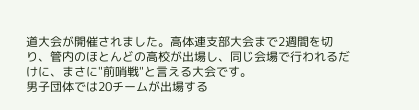道大会が開催されました。高体連支部大会まで2週間を切り、管内のほとんどの高校が出場し、同じ会場で行われるだけに、まさに"前哨戦"と言える大会です。
男子団体では20チームが出場する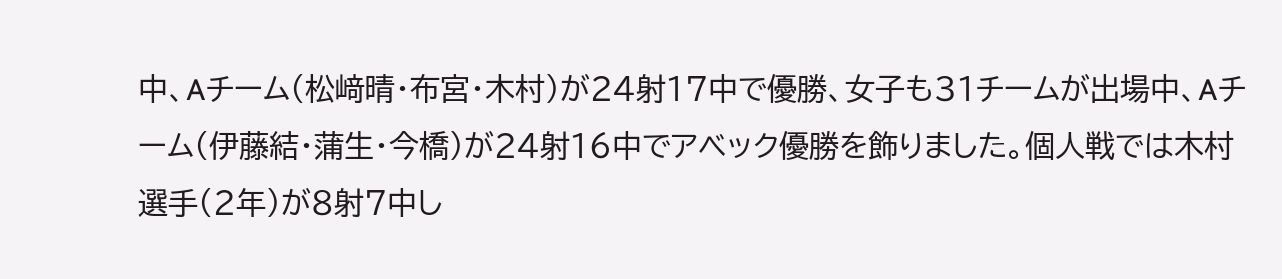中、Aチーム(松﨑晴・布宮・木村)が24射17中で優勝、女子も31チームが出場中、Aチーム(伊藤結・蒲生・今橋)が24射16中でアベック優勝を飾りました。個人戦では木村選手(2年)が8射7中し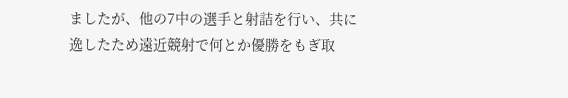ましたが、他の7中の選手と射詰を行い、共に逸したため遠近競射で何とか優勝をもぎ取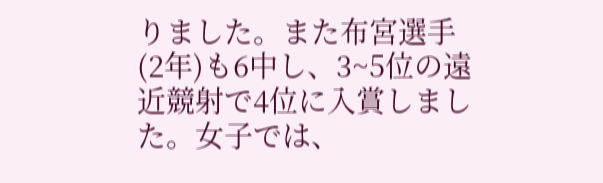りました。また布宮選手(2年)も6中し、3~5位の遠近競射で4位に入賞しました。女子では、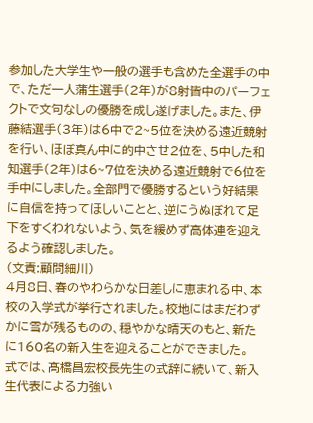参加した大学生や一般の選手も含めた全選手の中で、ただ一人蒲生選手(2年)が8射皆中のパーフェクトで文句なしの優勝を成し遂げました。また、伊藤結選手(3年)は6中で2~5位を決める遠近競射を行い、ほぼ真ん中に的中させ2位を、5中した和知選手(2年)は6~7位を決める遠近競射で6位を手中にしました。全部門で優勝するという好結果に自信を持ってほしいことと、逆にうぬぼれて足下をすくわれないよう、気を緩めず高体連を迎えるよう確認しました。
(文責:顧問細川)
4月8日、春のやわらかな日差しに恵まれる中、本校の入学式が挙行されました。校地にはまだわずかに雪が残るものの、穏やかな晴天のもと、新たに160名の新入生を迎えることができました。
式では、髙橋昌宏校長先生の式辞に続いて、新入生代表による力強い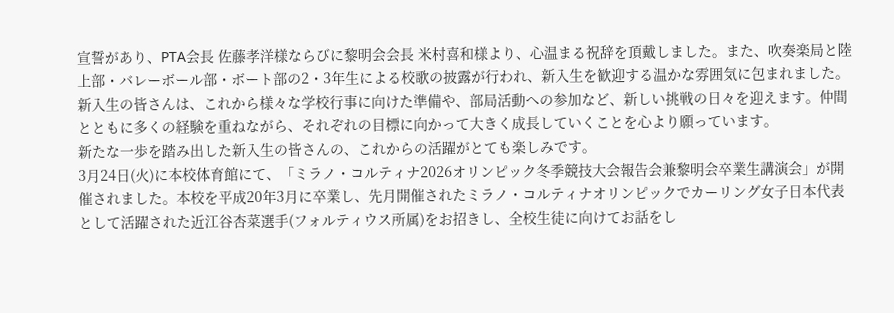宣誓があり、PTA会長 佐藤孝洋様ならびに黎明会会長 米村喜和様より、心温まる祝辞を頂戴しました。また、吹奏楽局と陸上部・バレーボール部・ボート部の2・3年生による校歌の披露が行われ、新入生を歓迎する温かな雰囲気に包まれました。
新入生の皆さんは、これから様々な学校行事に向けた準備や、部局活動への参加など、新しい挑戦の日々を迎えます。仲間とともに多くの経験を重ねながら、それぞれの目標に向かって大きく成長していくことを心より願っています。
新たな一歩を踏み出した新入生の皆さんの、これからの活躍がとても楽しみです。
3月24日(火)に本校体育館にて、「ミラノ・コルティナ2026オリンピック冬季競技大会報告会兼黎明会卒業生講演会」が開催されました。本校を平成20年3月に卒業し、先月開催されたミラノ・コルティナオリンピックでカーリング女子日本代表として活躍された近江谷杏菜選手(フォルティウス所属)をお招きし、全校生徒に向けてお話をし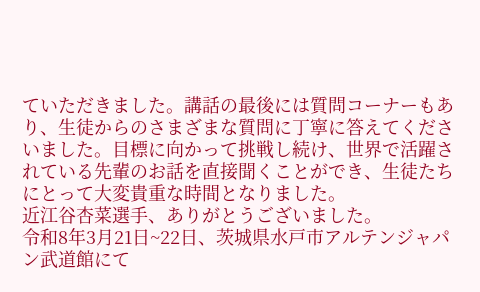ていただきました。講話の最後には質問コーナーもあり、生徒からのさまざまな質問に丁寧に答えてくださいました。目標に向かって挑戦し続け、世界で活躍されている先輩のお話を直接聞くことができ、生徒たちにとって大変貴重な時間となりました。
近江谷杏菜選手、ありがとうございました。
令和8年3月21日~22日、茨城県水戸市アルテンジャパン武道館にて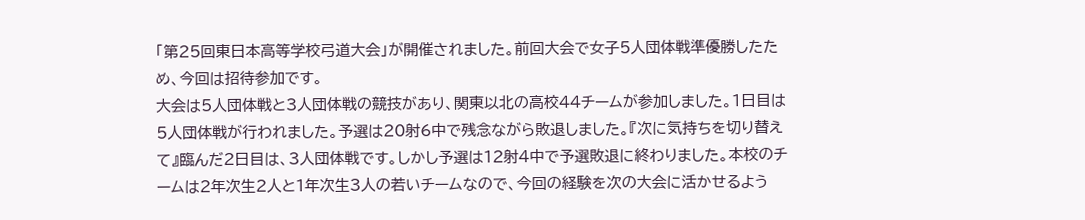「第25回東日本高等学校弓道大会」が開催されました。前回大会で女子5人団体戦準優勝したため、今回は招待参加です。
大会は5人団体戦と3人団体戦の競技があり、関東以北の高校44チームが参加しました。1日目は5人団体戦が行われました。予選は20射6中で残念ながら敗退しました。『次に気持ちを切り替えて』臨んだ2日目は、3人団体戦です。しかし予選は12射4中で予選敗退に終わりました。本校のチームは2年次生2人と1年次生3人の若いチームなので、今回の経験を次の大会に活かせるよう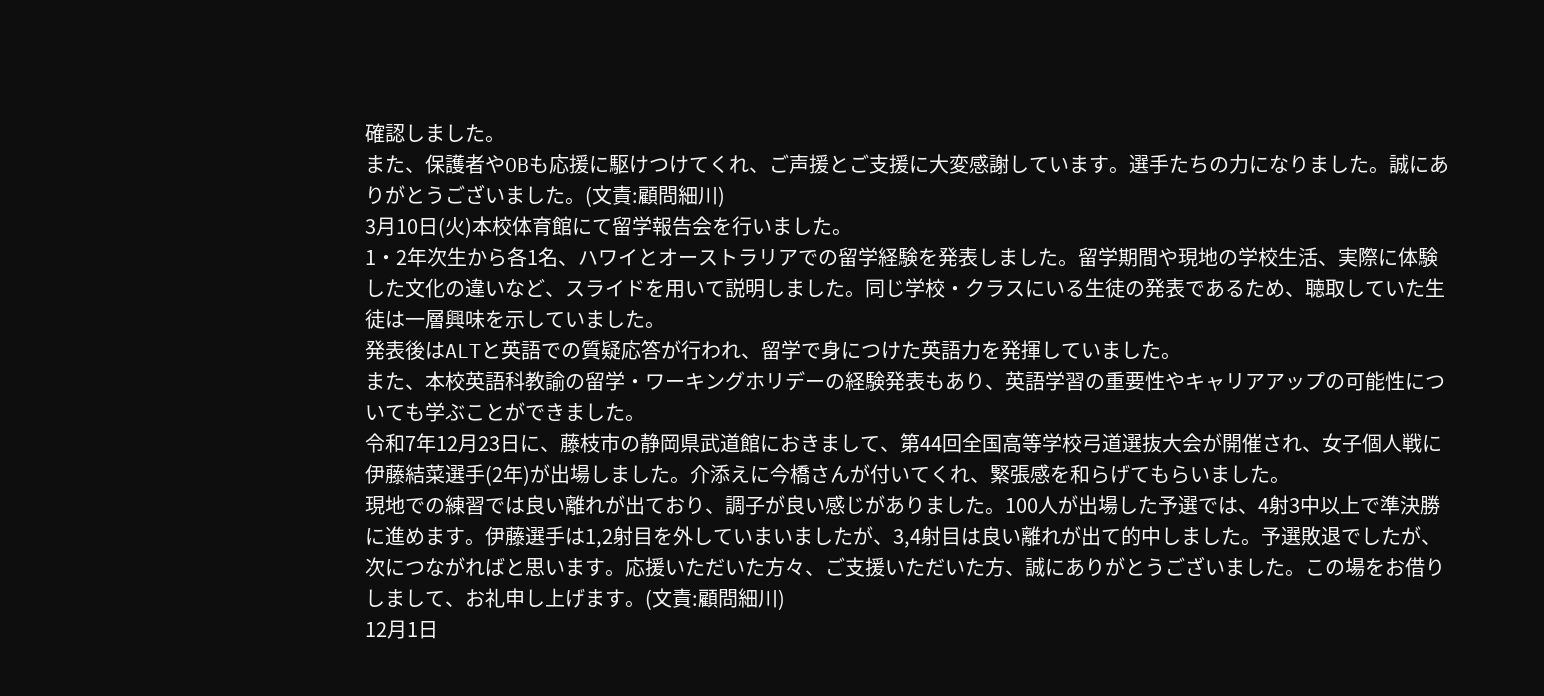確認しました。
また、保護者やOBも応援に駆けつけてくれ、ご声援とご支援に大変感謝しています。選手たちの力になりました。誠にありがとうございました。(文責:顧問細川)
3月10日(火)本校体育館にて留学報告会を行いました。
1・2年次生から各1名、ハワイとオーストラリアでの留学経験を発表しました。留学期間や現地の学校生活、実際に体験した文化の違いなど、スライドを用いて説明しました。同じ学校・クラスにいる生徒の発表であるため、聴取していた生徒は一層興味を示していました。
発表後はALTと英語での質疑応答が行われ、留学で身につけた英語力を発揮していました。
また、本校英語科教諭の留学・ワーキングホリデーの経験発表もあり、英語学習の重要性やキャリアアップの可能性についても学ぶことができました。
令和7年12月23日に、藤枝市の静岡県武道館におきまして、第44回全国高等学校弓道選抜大会が開催され、女子個人戦に伊藤結菜選手(2年)が出場しました。介添えに今橋さんが付いてくれ、緊張感を和らげてもらいました。
現地での練習では良い離れが出ており、調子が良い感じがありました。100人が出場した予選では、4射3中以上で準決勝に進めます。伊藤選手は1,2射目を外していまいましたが、3,4射目は良い離れが出て的中しました。予選敗退でしたが、次につながればと思います。応援いただいた方々、ご支援いただいた方、誠にありがとうございました。この場をお借りしまして、お礼申し上げます。(文責:顧問細川)
12月1日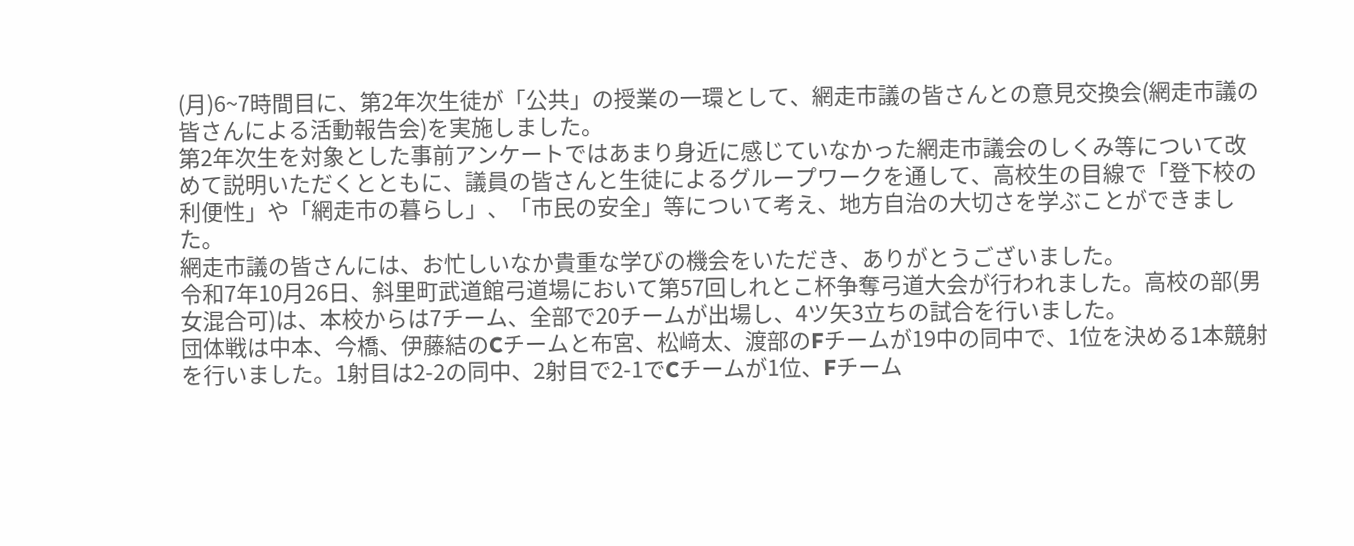(月)6~7時間目に、第2年次生徒が「公共」の授業の一環として、網走市議の皆さんとの意見交換会(網走市議の皆さんによる活動報告会)を実施しました。
第2年次生を対象とした事前アンケートではあまり身近に感じていなかった網走市議会のしくみ等について改めて説明いただくとともに、議員の皆さんと生徒によるグループワークを通して、高校生の目線で「登下校の利便性」や「網走市の暮らし」、「市民の安全」等について考え、地方自治の大切さを学ぶことができました。
網走市議の皆さんには、お忙しいなか貴重な学びの機会をいただき、ありがとうございました。
令和7年10月26日、斜里町武道館弓道場において第57回しれとこ杯争奪弓道大会が行われました。高校の部(男女混合可)は、本校からは7チーム、全部で20チームが出場し、4ツ矢3立ちの試合を行いました。
団体戦は中本、今橋、伊藤結のCチームと布宮、松﨑太、渡部のFチームが19中の同中で、1位を決める1本競射を行いました。1射目は2-2の同中、2射目で2-1でCチームが1位、Fチーム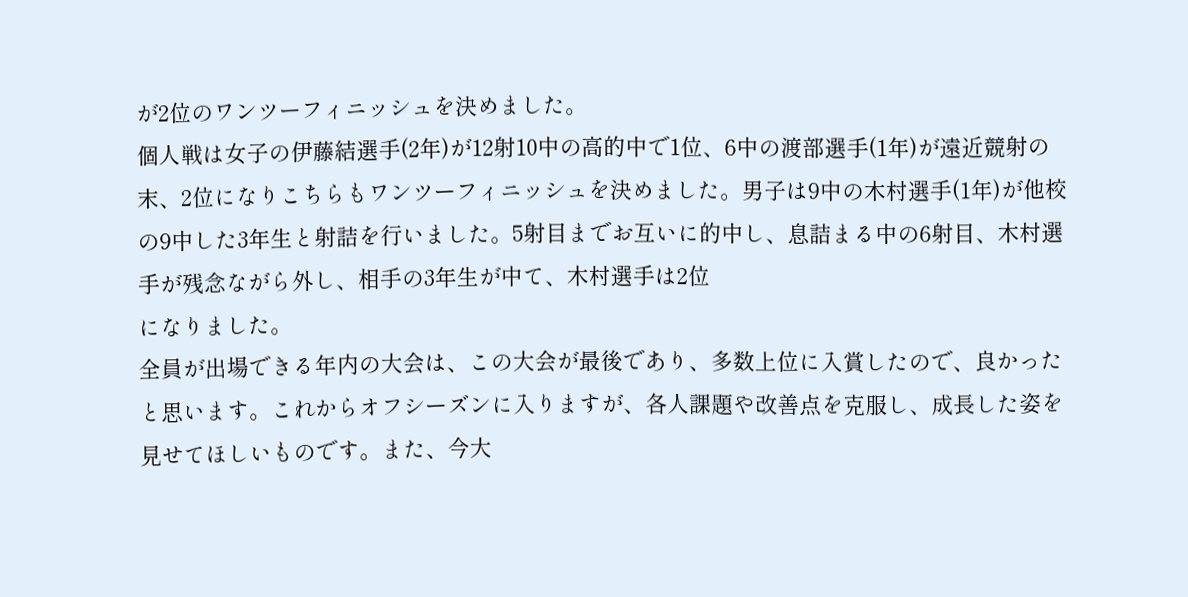が2位のワンツーフィニッシュを決めました。
個人戦は女子の伊藤結選手(2年)が12射10中の高的中で1位、6中の渡部選手(1年)が遠近競射の末、2位になりこちらもワンツーフィニッシュを決めました。男子は9中の木村選手(1年)が他校の9中した3年生と射詰を行いました。5射目までお互いに的中し、息詰まる中の6射目、木村選手が残念ながら外し、相手の3年生が中て、木村選手は2位
になりました。
全員が出場できる年内の大会は、この大会が最後であり、多数上位に入賞したので、良かったと思います。これからオフシーズンに入りますが、各人課題や改善点を克服し、成長した姿を見せてほしいものです。また、今大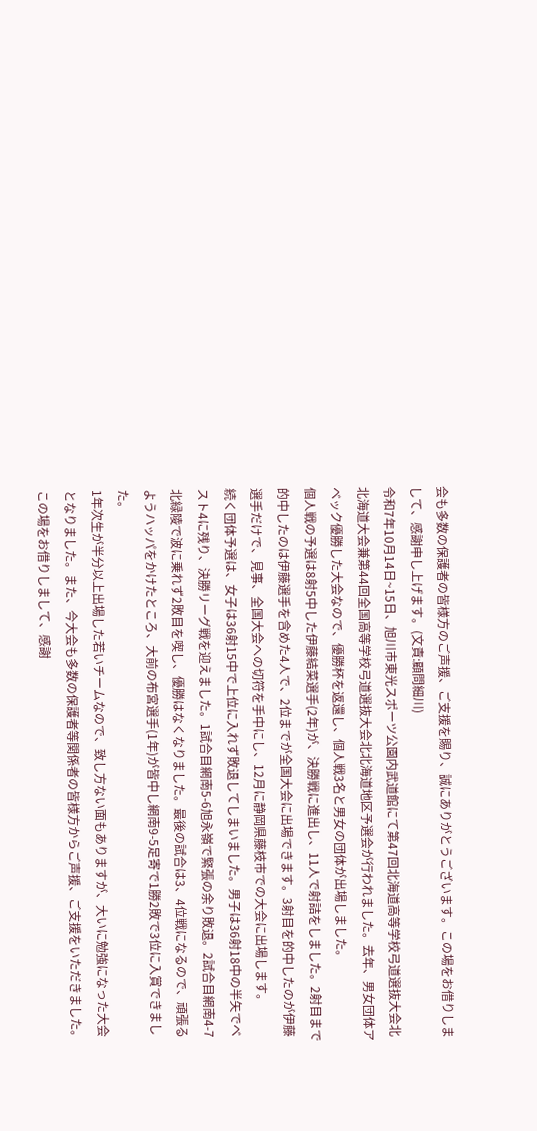会も多数の保護者の皆様方のご声援、ご支援を賜り、誠にありがとうございます。この場をお借りしまして、感謝申し上げます。(文責:顧問細川)
令和7年10月14日~15日、旭川市東光スポーツ公園内武道館にて第47回北海道高等学校弓道選抜大会北北海道大会兼第44回全国高等学校弓道選抜大会北北海道地区予選会が行われました。去年、男女団体アベック優勝した大会なので、優勝杯を返還し、個人戦3名と男女の団体が出場しました。
個人戦の予選は8射5中した伊藤結菜選手(2年)が、決勝戦に進出し、11人で射詰をしました。2射目まで的中したのは伊藤選手を含めた4人で、2位までが全国大会に出場できます。3射目を的中したのが伊藤選手だけで、見事、全国大会への切符を手中にし、12月に静岡県藤枝市での大会に出場します。
続く団体予選は、女子は36射15中で上位に入れず敗退してしまいました。男子は36射18中の半矢でベスト4に残り、決勝リーグ戦を迎えました。1試合目網南5-6旭永嶺で緊張の余り敗退。2試合目網南4-7北緑陵で波に乗れず2敗目を喫し、優勝はなくなりました。最後の試合は3、4位戦になるので、頑張るようハッパをかけたところ、大前の布宮選手(1年)が皆中し網南9-5足寄で1勝2敗で3位に入賞できました。
1年次生が半分以上出場した若いチームなので、致し方ない面もありますが、大いに勉強になった大会となりました。また、今大会も多数の保護者等関係者の皆様方からご声援、ご支援をいただきました。この場をお借りしまして、感謝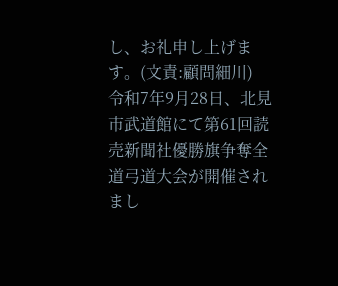し、お礼申し上げます。(文責:顧問細川)
令和7年9月28日、北見市武道館にて第61回読売新聞社優勝旗争奪全道弓道大会が開催されまし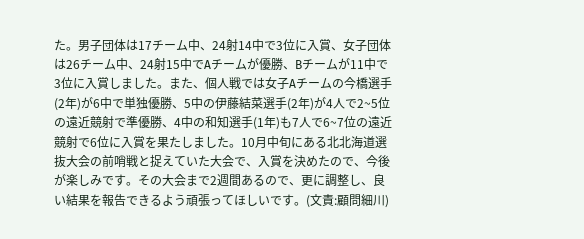た。男子団体は17チーム中、24射14中で3位に入賞、女子団体は26チーム中、24射15中でAチームが優勝、Bチームが11中で3位に入賞しました。また、個人戦では女子Aチームの今橋選手(2年)が6中で単独優勝、5中の伊藤結菜選手(2年)が4人で2~5位の遠近競射で準優勝、4中の和知選手(1年)も7人で6~7位の遠近競射で6位に入賞を果たしました。10月中旬にある北北海道選抜大会の前哨戦と捉えていた大会で、入賞を決めたので、今後が楽しみです。その大会まで2週間あるので、更に調整し、良い結果を報告できるよう頑張ってほしいです。(文責:顧問細川)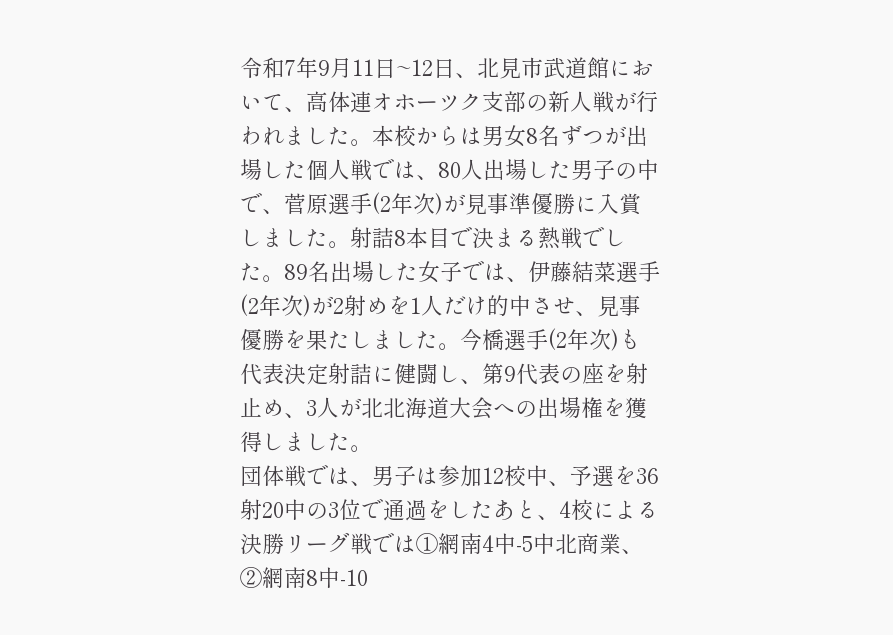令和7年9月11日~12日、北見市武道館において、高体連オホーツク支部の新人戦が行われました。本校からは男女8名ずつが出場した個人戦では、80人出場した男子の中で、菅原選手(2年次)が見事準優勝に入賞しました。射詰8本目で決まる熱戦でした。89名出場した女子では、伊藤結菜選手(2年次)が2射めを1人だけ的中させ、見事優勝を果たしました。今橋選手(2年次)も代表決定射詰に健闘し、第9代表の座を射止め、3人が北北海道大会への出場権を獲得しました。
団体戦では、男子は参加12校中、予選を36射20中の3位で通過をしたあと、4校による決勝リーグ戦では①網南4中-5中北商業、②網南8中-10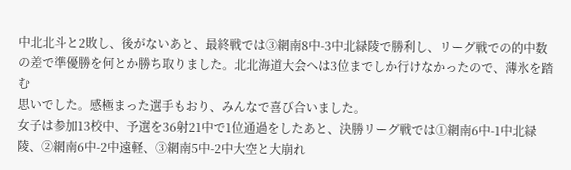中北北斗と2敗し、後がないあと、最終戦では③網南8中-3中北緑陵で勝利し、リーグ戦での的中数の差で準優勝を何とか勝ち取りました。北北海道大会へは3位までしか行けなかったので、薄氷を踏む
思いでした。感極まった選手もおり、みんなで喜び合いました。
女子は参加13校中、予選を36射21中で1位通過をしたあと、決勝リーグ戦では①網南6中-1中北緑陵、②網南6中-2中遠軽、③網南5中-2中大空と大崩れ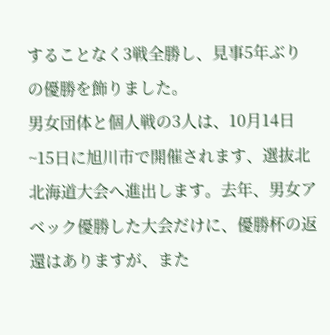することなく3戦全勝し、見事5年ぶりの優勝を飾りました。
男女団体と個人戦の3人は、10月14日~15日に旭川市で開催されます、選抜北北海道大会へ進出します。去年、男女アベック優勝した大会だけに、優勝杯の返還はありますが、また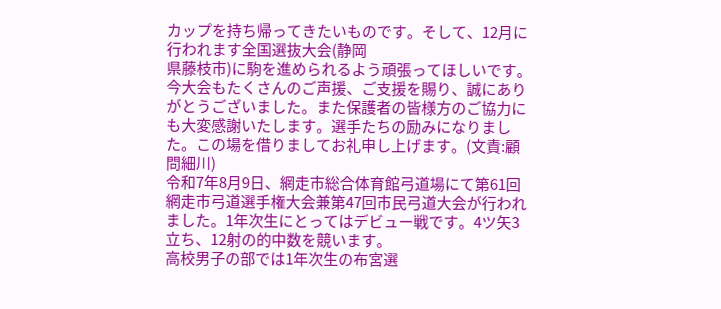カップを持ち帰ってきたいものです。そして、12月に行われます全国選抜大会(静岡
県藤枝市)に駒を進められるよう頑張ってほしいです。
今大会もたくさんのご声援、ご支援を賜り、誠にありがとうございました。また保護者の皆様方のご協力にも大変感謝いたします。選手たちの励みになりました。この場を借りましてお礼申し上げます。(文責:顧問細川)
令和7年8月9日、網走市総合体育館弓道場にて第61回網走市弓道選手権大会兼第47回市民弓道大会が行われました。1年次生にとってはデビュー戦です。4ツ矢3立ち、12射の的中数を競います。
高校男子の部では1年次生の布宮選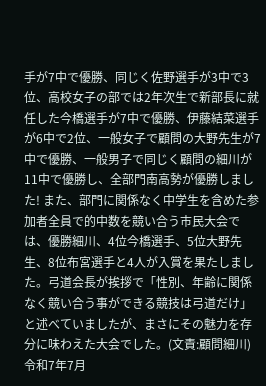手が7中で優勝、同じく佐野選手が3中で3位、高校女子の部では2年次生で新部長に就任した今橋選手が7中で優勝、伊藤結菜選手が6中で2位、一般女子で顧問の大野先生が7中で優勝、一般男子で同じく顧問の細川が11中で優勝し、全部門南高勢が優勝しました! また、部門に関係なく中学生を含めた参加者全員で的中数を競い合う市民大会では、優勝細川、4位今橋選手、5位大野先生、8位布宮選手と4人が入賞を果たしました。弓道会長が挨拶で「性別、年齢に関係なく競い合う事ができる競技は弓道だけ」と述べていましたが、まさにその魅力を存分に味わえた大会でした。(文責:顧問細川)
令和7年7月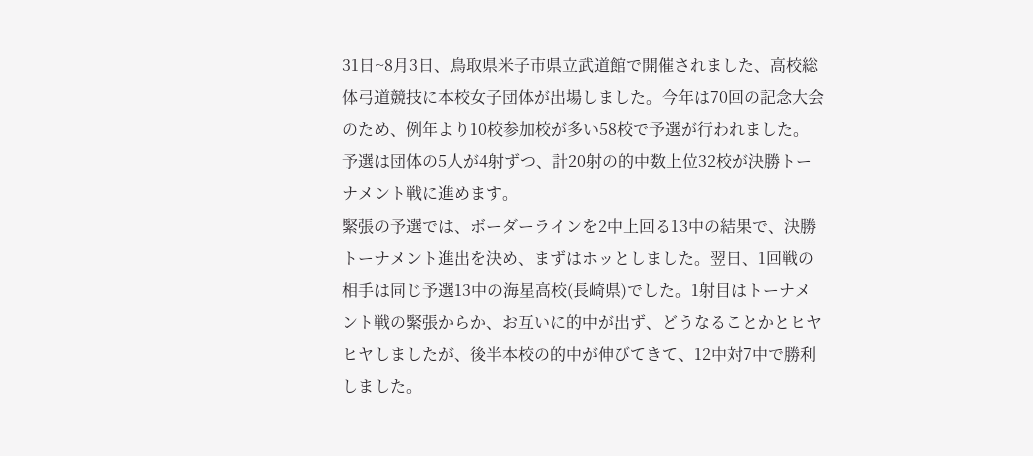31日~8月3日、鳥取県米子市県立武道館で開催されました、高校総体弓道競技に本校女子団体が出場しました。今年は70回の記念大会のため、例年より10校参加校が多い58校で予選が行われました。予選は団体の5人が4射ずつ、計20射の的中数上位32校が決勝トーナメント戦に進めます。
緊張の予選では、ボーダーラインを2中上回る13中の結果で、決勝トーナメント進出を決め、まずはホッとしました。翌日、1回戦の相手は同じ予選13中の海星高校(長崎県)でした。1射目はトーナメント戦の緊張からか、お互いに的中が出ず、どうなることかとヒヤヒヤしましたが、後半本校の的中が伸びてきて、12中対7中で勝利しました。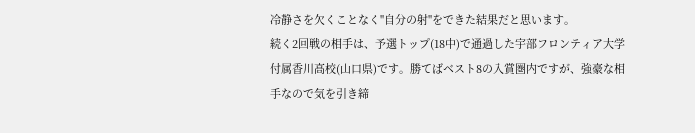冷静さを欠くことなく"自分の射"をできた結果だと思います。
続く2回戦の相手は、予選トップ(18中)で通過した宇部フロンティア大学付属香川高校(山口県)です。勝てばベスト8の入賞圏内ですが、強豪な相手なので気を引き締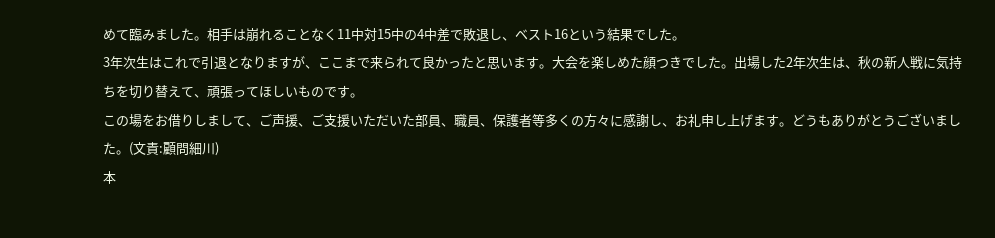めて臨みました。相手は崩れることなく11中対15中の4中差で敗退し、ベスト16という結果でした。
3年次生はこれで引退となりますが、ここまで来られて良かったと思います。大会を楽しめた顔つきでした。出場した2年次生は、秋の新人戦に気持ちを切り替えて、頑張ってほしいものです。
この場をお借りしまして、ご声援、ご支援いただいた部員、職員、保護者等多くの方々に感謝し、お礼申し上げます。どうもありがとうございました。(文責:顧問細川)
本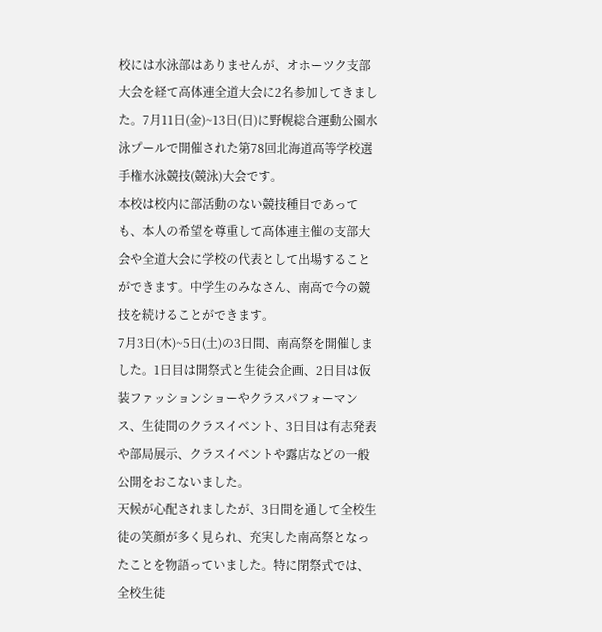校には水泳部はありませんが、オホーツク支部大会を経て高体連全道大会に2名参加してきました。7月11日(金)~13日(日)に野幌総合運動公園水泳プールで開催された第78回北海道高等学校選手権水泳競技(競泳)大会です。
本校は校内に部活動のない競技種目であっても、本人の希望を尊重して高体連主催の支部大会や全道大会に学校の代表として出場することができます。中学生のみなさん、南高で今の競技を続けることができます。
7月3日(木)~5日(土)の3日間、南高祭を開催しました。1日目は開祭式と生徒会企画、2日目は仮装ファッションショーやクラスパフォーマンス、生徒間のクラスイベント、3日目は有志発表や部局展示、クラスイベントや露店などの一般公開をおこないました。
天候が心配されましたが、3日間を通して全校生徒の笑顔が多く見られ、充実した南高祭となったことを物語っていました。特に閉祭式では、全校生徒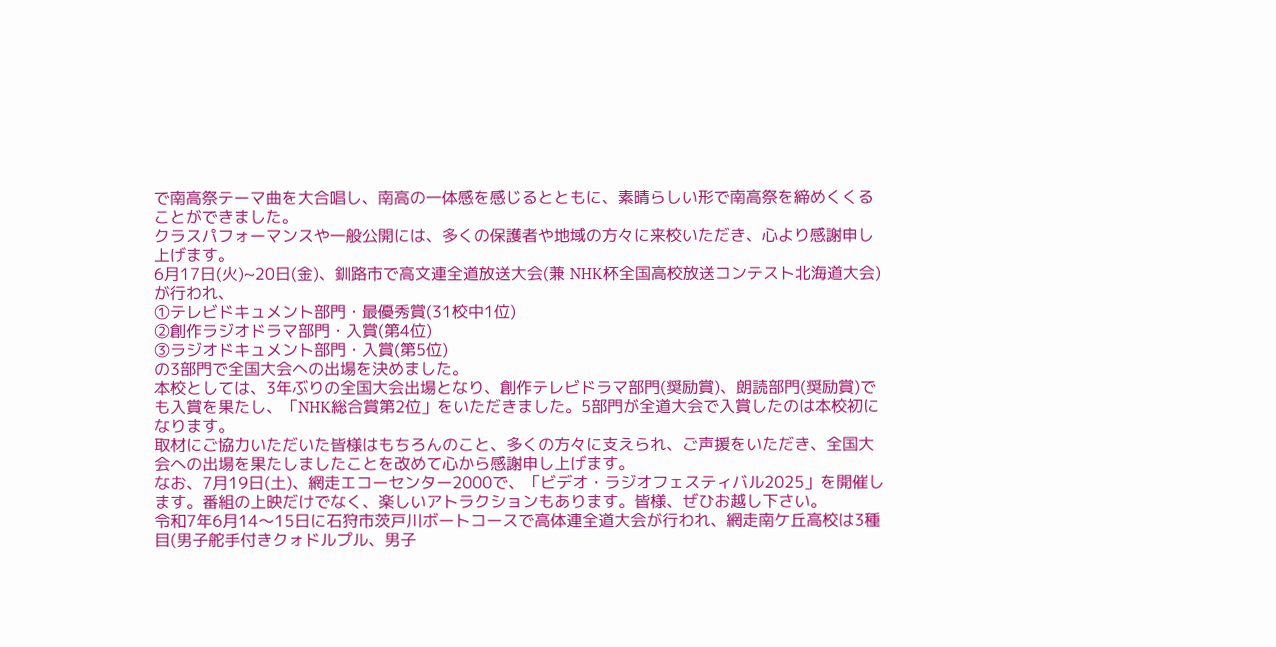で南高祭テーマ曲を大合唱し、南高の一体感を感じるとともに、素晴らしい形で南高祭を締めくくることができました。
クラスパフォーマンスや一般公開には、多くの保護者や地域の方々に来校いただき、心より感謝申し上げます。
6月17日(火)~20日(金)、釧路市で高文連全道放送大会(兼 NHK杯全国高校放送コンテスト北海道大会)が行われ、
①テレビドキュメント部門・最優秀賞(31校中1位)
②創作ラジオドラマ部門・入賞(第4位)
③ラジオドキュメント部門・入賞(第5位)
の3部門で全国大会への出場を決めました。
本校としては、3年ぶりの全国大会出場となり、創作テレビドラマ部門(奨励賞)、朗読部門(奨励賞)でも入賞を果たし、「NHK総合賞第2位」をいただきました。5部門が全道大会で入賞したのは本校初になります。
取材にご協力いただいた皆様はもちろんのこと、多くの方々に支えられ、ご声援をいただき、全国大会への出場を果たしましたことを改めて心から感謝申し上げます。
なお、7月19日(土)、網走エコーセンター2000で、「ビデオ・ラジオフェスティバル2025」を開催します。番組の上映だけでなく、楽しいアトラクションもあります。皆様、ぜひお越し下さい。
令和7年6月14〜15日に石狩市茨戸川ボートコースで高体連全道大会が行われ、網走南ケ丘高校は3種目(男子舵手付きクォドルプル、男子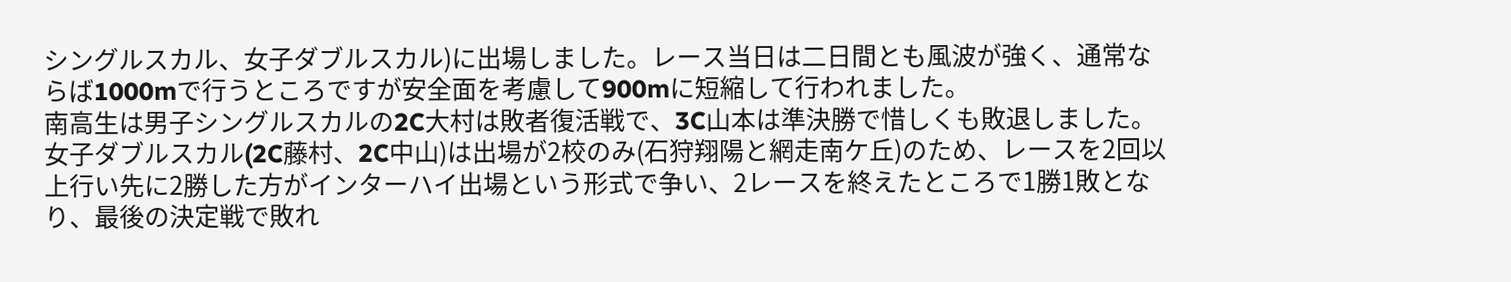シングルスカル、女子ダブルスカル)に出場しました。レース当日は二日間とも風波が強く、通常ならば1000mで行うところですが安全面を考慮して900mに短縮して行われました。
南高生は男子シングルスカルの2C大村は敗者復活戦で、3C山本は準決勝で惜しくも敗退しました。女子ダブルスカル(2C藤村、2C中山)は出場が2校のみ(石狩翔陽と網走南ケ丘)のため、レースを2回以上行い先に2勝した方がインターハイ出場という形式で争い、2レースを終えたところで1勝1敗となり、最後の決定戦で敗れ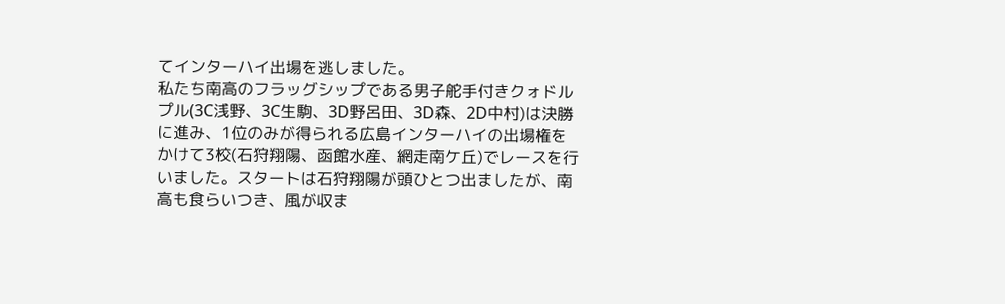てインターハイ出場を逃しました。
私たち南高のフラッグシップである男子舵手付きクォドルプル(3C浅野、3C生駒、3D野呂田、3D森、2D中村)は決勝に進み、1位のみが得られる広島インターハイの出場権をかけて3校(石狩翔陽、函館水産、網走南ケ丘)でレースを行いました。スタートは石狩翔陽が頭ひとつ出ましたが、南高も食らいつき、風が収ま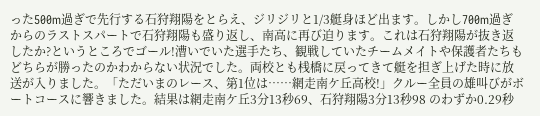った500m過ぎで先行する石狩翔陽をとらえ、ジリジリと1/3艇身ほど出ます。しかし700m過ぎからのラストスパートで石狩翔陽も盛り返し、南高に再び迫ります。これは石狩翔陽が抜き返したか?というところでゴール!漕いでいた選手たち、観戦していたチームメイトや保護者たちもどちらが勝ったのかわからない状況でした。両校とも桟橋に戻ってきて艇を担ぎ上げた時に放送が入りました。「ただいまのレース、第1位は……網走南ケ丘高校!」クルー全員の雄叫びがボートコースに響きました。結果は網走南ケ丘3分13秒69、石狩翔陽3分13秒98 のわずか0.29秒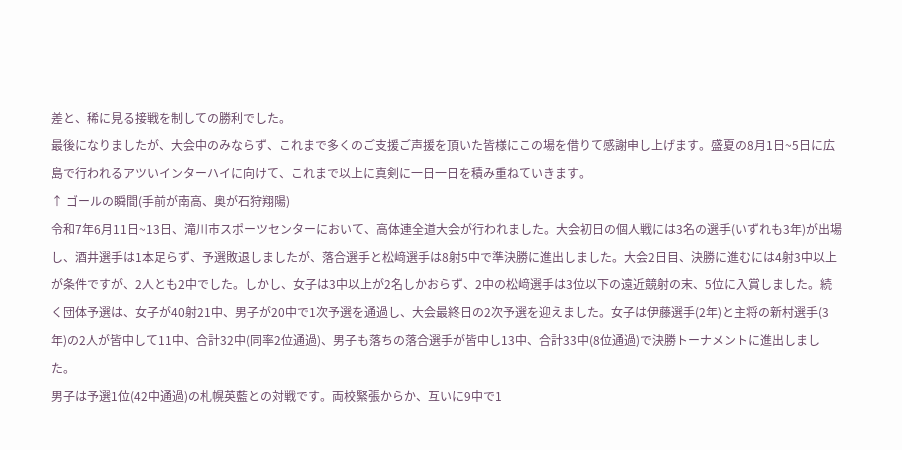差と、稀に見る接戦を制しての勝利でした。
最後になりましたが、大会中のみならず、これまで多くのご支援ご声援を頂いた皆様にこの場を借りて感謝申し上げます。盛夏の8月1日~5日に広島で行われるアツいインターハイに向けて、これまで以上に真剣に一日一日を積み重ねていきます。
↑ ゴールの瞬間(手前が南高、奥が石狩翔陽)
令和7年6月11日~13日、滝川市スポーツセンターにおいて、高体連全道大会が行われました。大会初日の個人戦には3名の選手(いずれも3年)が出場し、酒井選手は1本足らず、予選敗退しましたが、落合選手と松﨑選手は8射5中で準決勝に進出しました。大会2日目、決勝に進むには4射3中以上が条件ですが、2人とも2中でした。しかし、女子は3中以上が2名しかおらず、2中の松﨑選手は3位以下の遠近競射の末、5位に入賞しました。続く団体予選は、女子が40射21中、男子が20中で1次予選を通過し、大会最終日の2次予選を迎えました。女子は伊藤選手(2年)と主将の新村選手(3年)の2人が皆中して11中、合計32中(同率2位通過)、男子も落ちの落合選手が皆中し13中、合計33中(8位通過)で決勝トーナメントに進出しました。
男子は予選1位(42中通過)の札幌英藍との対戦です。両校緊張からか、互いに9中で1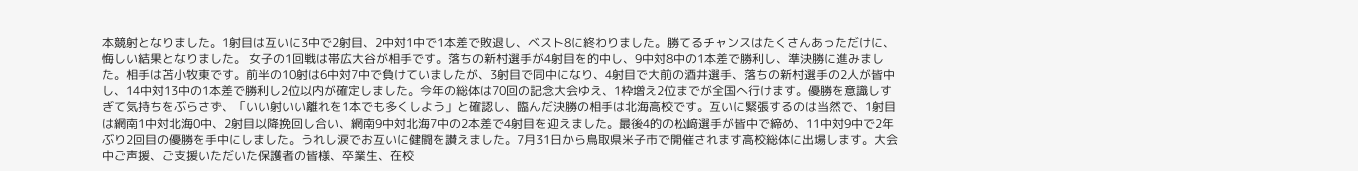本競射となりました。1射目は互いに3中で2射目、2中対1中で1本差で敗退し、ベスト8に終わりました。勝てるチャンスはたくさんあっただけに、悔しい結果となりました。 女子の1回戦は帯広大谷が相手です。落ちの新村選手が4射目を的中し、9中対8中の1本差で勝利し、準決勝に進みました。相手は苫小牧東です。前半の10射は6中対7中で負けていましたが、3射目で同中になり、4射目で大前の酒井選手、落ちの新村選手の2人が皆中し、14中対13中の1本差で勝利し2位以内が確定しました。今年の総体は70回の記念大会ゆえ、1枠増え2位までが全国へ行けます。優勝を意識しすぎて気持ちをぶらさず、「いい射いい離れを1本でも多くしよう」と確認し、臨んだ決勝の相手は北海高校です。互いに緊張するのは当然で、1射目は網南1中対北海0中、2射目以降挽回し合い、網南9中対北海7中の2本差で4射目を迎えました。最後4的の松﨑選手が皆中で締め、11中対9中で2年ぶり2回目の優勝を手中にしました。うれし涙でお互いに健闘を讃えました。7月31日から鳥取県米子市で開催されます高校総体に出場します。大会中ご声援、ご支援いただいた保護者の皆様、卒業生、在校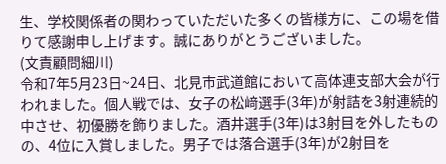生、学校関係者の関わっていただいた多くの皆様方に、この場を借りて感謝申し上げます。誠にありがとうございました。
(文責顧問細川)
令和7年5月23日~24日、北見市武道館において高体連支部大会が行われました。個人戦では、女子の松﨑選手(3年)が射詰を3射連続的中させ、初優勝を飾りました。酒井選手(3年)は3射目を外したものの、4位に入賞しました。男子では落合選手(3年)が2射目を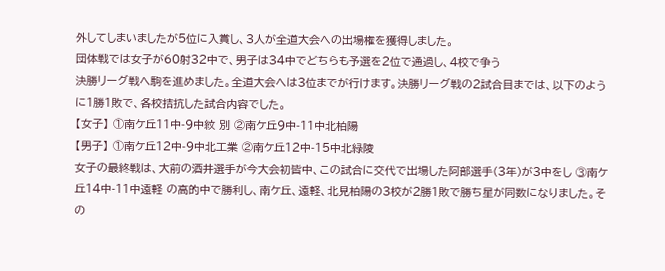外してしまいましたが5位に入賞し、3人が全道大会への出場権を獲得しました。
団体戦では女子が60射32中で、男子は34中でどちらも予選を2位で通過し、4校で争う
決勝リーグ戦へ駒を進めました。全道大会へは3位までが行けます。決勝リーグ戦の2試合目までは、以下のように1勝1敗で、各校拮抗した試合内容でした。
【女子】 ①南ケ丘11中-9中紋 別 ②南ケ丘9中-11中北柏陽
【男子】 ①南ケ丘12中-9中北工業 ②南ケ丘12中-15中北緑陵
女子の最終戦は、大前の酒井選手が今大会初皆中、この試合に交代で出場した阿部選手(3年)が3中をし ③南ケ丘14中-11中遠軽 の高的中で勝利し、南ケ丘、遠軽、北見柏陽の3校が2勝1敗で勝ち星が同数になりました。その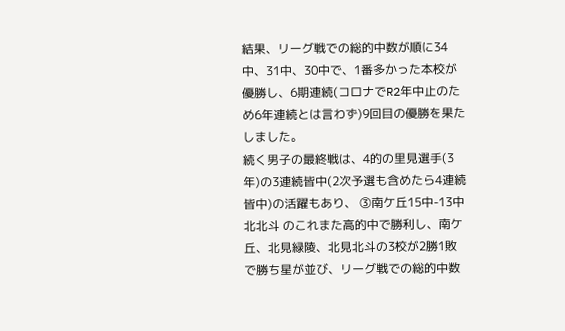結果、リーグ戦での総的中数が順に34中、31中、30中で、1番多かった本校が優勝し、6期連続(コロナでR2年中止のため6年連続とは言わず)9回目の優勝を果たしました。
続く男子の最終戦は、4的の里見選手(3年)の3連続皆中(2次予選も含めたら4連続皆中)の活躍もあり、 ③南ケ丘15中-13中北北斗 のこれまた高的中で勝利し、南ケ丘、北見緑陵、北見北斗の3校が2勝1敗で勝ち星が並び、リーグ戦での総的中数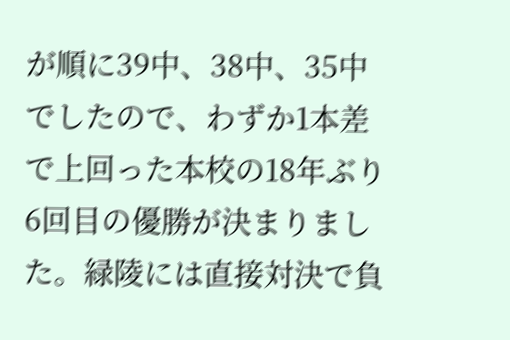が順に39中、38中、35中でしたので、わずか1本差で上回った本校の18年ぶり6回目の優勝が決まりました。緑陵には直接対決で負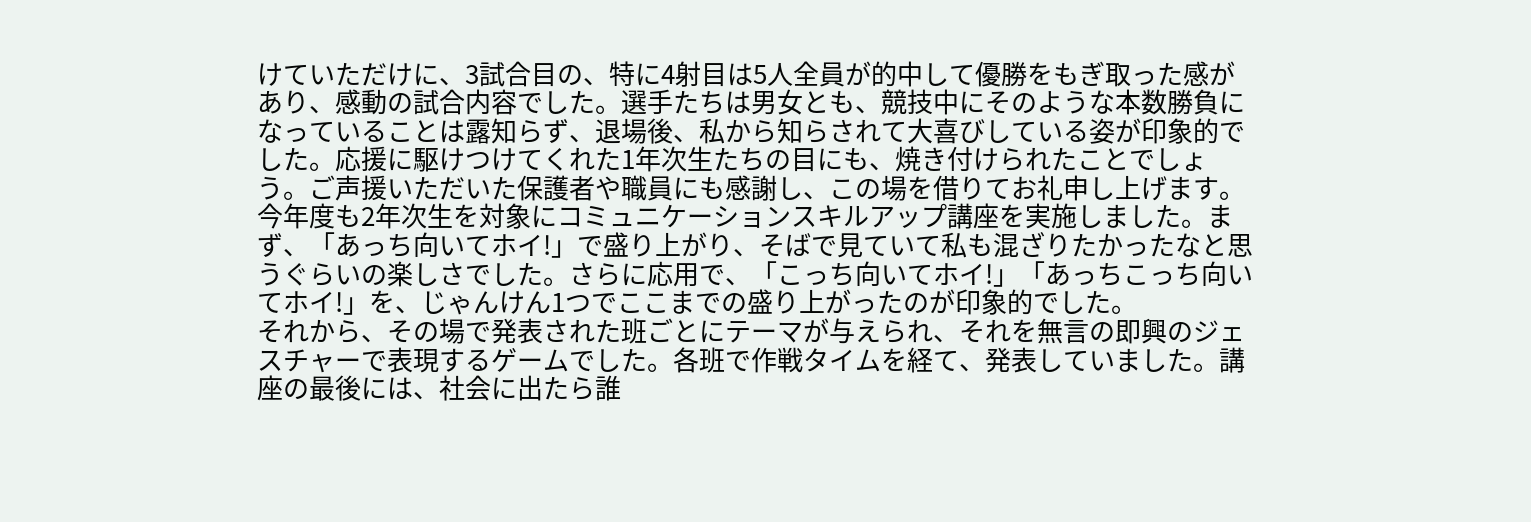けていただけに、3試合目の、特に4射目は5人全員が的中して優勝をもぎ取った感があり、感動の試合内容でした。選手たちは男女とも、競技中にそのような本数勝負になっていることは露知らず、退場後、私から知らされて大喜びしている姿が印象的でした。応援に駆けつけてくれた1年次生たちの目にも、焼き付けられたことでしょう。ご声援いただいた保護者や職員にも感謝し、この場を借りてお礼申し上げます。
今年度も2年次生を対象にコミュニケーションスキルアップ講座を実施しました。まず、「あっち向いてホイ!」で盛り上がり、そばで見ていて私も混ざりたかったなと思うぐらいの楽しさでした。さらに応用で、「こっち向いてホイ!」「あっちこっち向いてホイ!」を、じゃんけん1つでここまでの盛り上がったのが印象的でした。
それから、その場で発表された班ごとにテーマが与えられ、それを無言の即興のジェスチャーで表現するゲームでした。各班で作戦タイムを経て、発表していました。講座の最後には、社会に出たら誰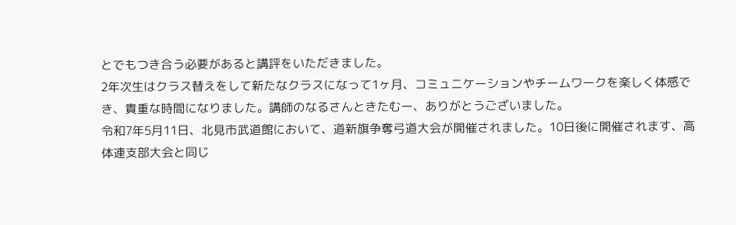とでもつき合う必要があると講評をいただきました。
2年次生はクラス替えをして新たなクラスになって1ヶ月、コミュニケーションやチームワークを楽しく体感でき、貴重な時間になりました。講師のなるさんときたむー、ありがとうございました。
令和7年5月11日、北見市武道館において、道新旗争奪弓道大会が開催されました。10日後に開催されます、高体連支部大会と同じ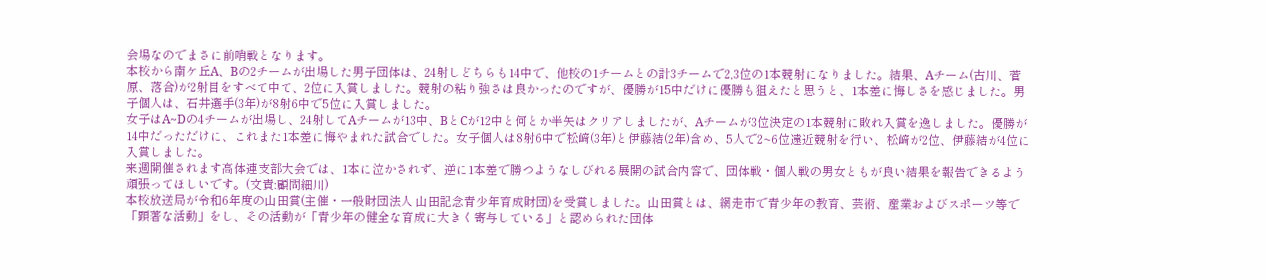会場なのでまさに前哨戦となります。
本校から南ケ丘A、Bの2チームが出場した男子団体は、24射しどちらも14中で、他校の1チームとの計3チームで2,3位の1本競射になりました。結果、Aチーム(古川、菅原、落合)が2射目をすべて中て、2位に入賞しました。競射の粘り強さは良かったのですが、優勝が15中だけに優勝も狙えたと思うと、1本差に悔しさを感じました。男子個人は、石井選手(3年)が8射6中で5位に入賞しました。
女子はA~Dの4チームが出場し、24射してAチームが13中、BとCが12中と何とか半矢はクリアしましたが、Aチームが3位決定の1本競射に敗れ入賞を逸しました。優勝が14中だっただけに、これまた1本差に悔やまれた試合でした。女子個人は8射6中で松﨑(3年)と伊藤結(2年)含め、5人で2~6位遠近競射を行い、松﨑が2位、伊藤結が4位に入賞しました。
来週開催されます高体連支部大会では、1本に泣かされず、逆に1本差で勝つようなしびれる展開の試合内容で、団体戦・個人戦の男女ともが良い結果を報告できるよう頑張ってほしいです。(文責:顧問細川)
本校放送局が令和6年度の山田賞(主催・一般財団法人 山田記念青少年育成財団)を受賞しました。山田賞とは、網走市で青少年の教育、芸術、産業およびスポーツ等で「顕著な活動」をし、その活動が「青少年の健全な育成に大きく寄与している」と認められた団体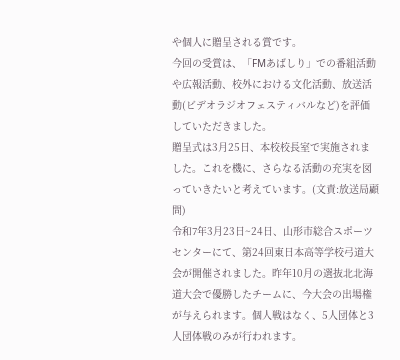や個人に贈呈される賞です。
今回の受賞は、「FMあばしり」での番組活動や広報活動、校外における文化活動、放送活動(ビデオラジオフェスティバルなど)を評価していただきました。
贈呈式は3月25日、本校校長室で実施されました。これを機に、さらなる活動の充実を図っていきたいと考えています。(文責:放送局顧問)
令和7年3月23日~24日、山形市総合スポーツセンターにて、第24回東日本高等学校弓道大会が開催されました。昨年10月の選抜北北海道大会で優勝したチームに、今大会の出場権が与えられます。個人戦はなく、5人団体と3人団体戦のみが行われます。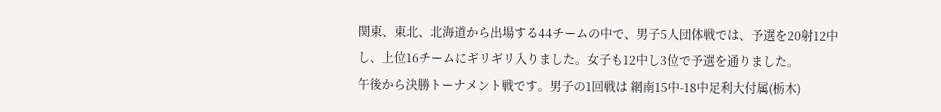関東、東北、北海道から出場する44チームの中で、男子5人団体戦では、予選を20射12中し、上位16チームにギリギリ入りました。女子も12中し3位で予選を通りました。
午後から決勝トーナメント戦です。男子の1回戦は 網南15中-18中足利大付属(栃木)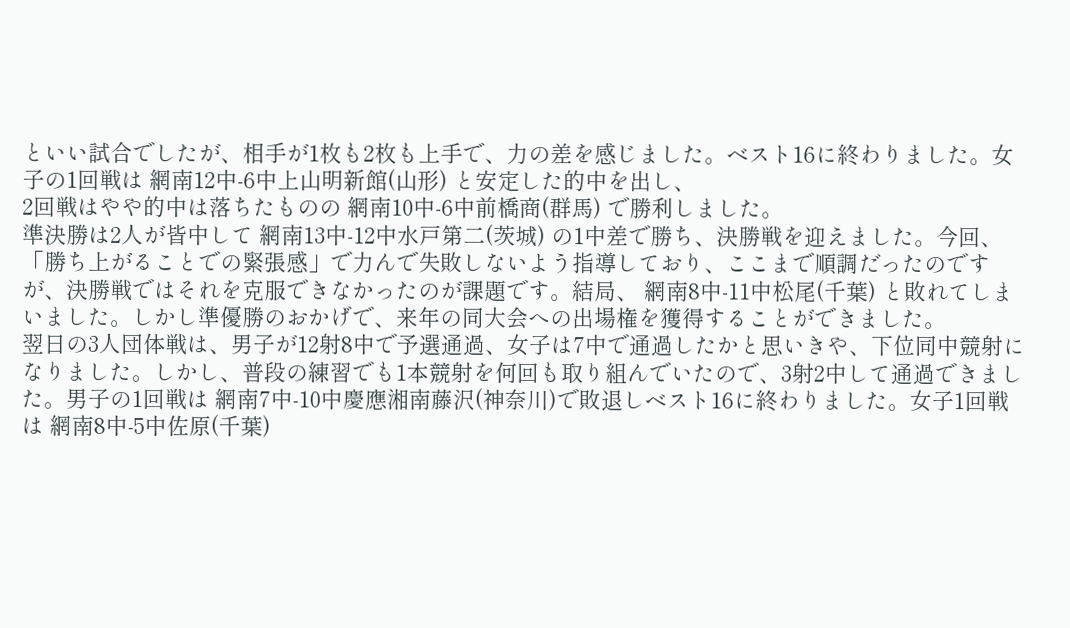といい試合でしたが、相手が1枚も2枚も上手で、力の差を感じました。ベスト16に終わりました。女子の1回戦は 網南12中-6中上山明新館(山形) と安定した的中を出し、
2回戦はやや的中は落ちたものの 網南10中-6中前橋商(群馬) で勝利しました。
準決勝は2人が皆中して 網南13中-12中水戸第二(茨城) の1中差で勝ち、決勝戦を迎えました。今回、「勝ち上がることでの緊張感」で力んで失敗しないよう指導しており、ここまで順調だったのですが、決勝戦ではそれを克服できなかったのが課題です。結局、 網南8中-11中松尾(千葉) と敗れてしまいました。しかし準優勝のおかげで、来年の同大会への出場権を獲得することができました。
翌日の3人団体戦は、男子が12射8中で予選通過、女子は7中で通過したかと思いきや、下位同中競射になりました。しかし、普段の練習でも1本競射を何回も取り組んでいたので、3射2中して通過できました。男子の1回戦は 網南7中-10中慶應湘南藤沢(神奈川)で敗退しベスト16に終わりました。女子1回戦は 網南8中-5中佐原(千葉)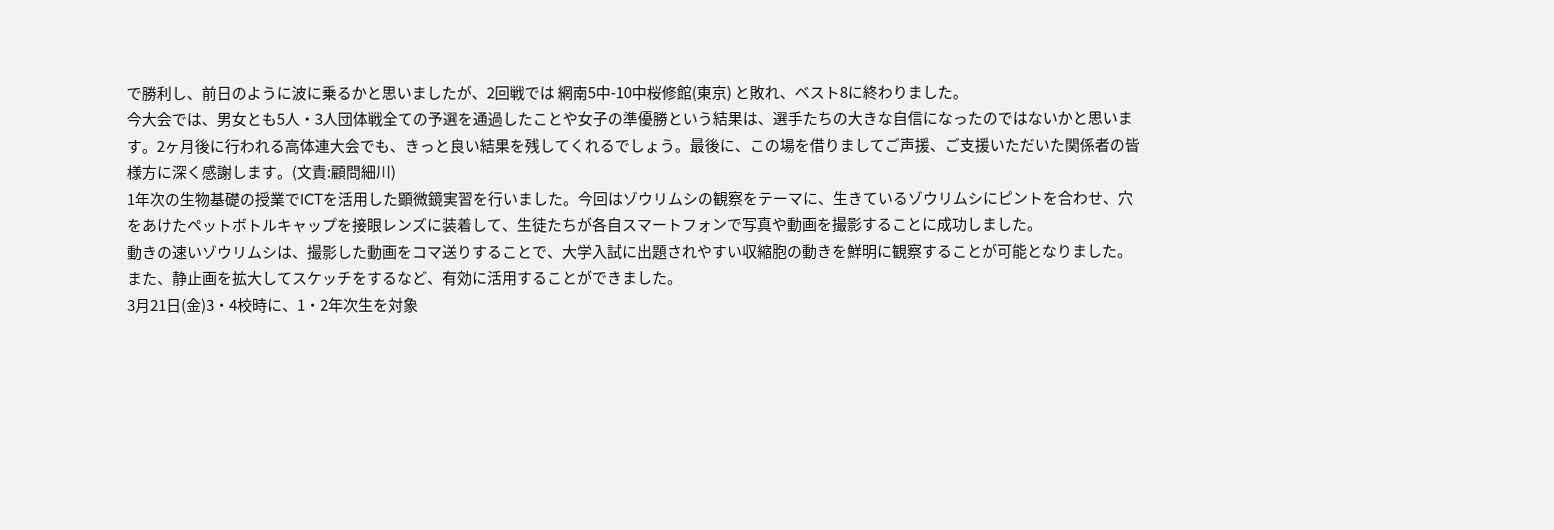で勝利し、前日のように波に乗るかと思いましたが、2回戦では 網南5中-10中桜修館(東京) と敗れ、ベスト8に終わりました。
今大会では、男女とも5人・3人団体戦全ての予選を通過したことや女子の準優勝という結果は、選手たちの大きな自信になったのではないかと思います。2ヶ月後に行われる高体連大会でも、きっと良い結果を残してくれるでしょう。最後に、この場を借りましてご声援、ご支援いただいた関係者の皆様方に深く感謝します。(文責:顧問細川)
1年次の生物基礎の授業でICTを活用した顕微鏡実習を行いました。今回はゾウリムシの観察をテーマに、生きているゾウリムシにピントを合わせ、穴をあけたペットボトルキャップを接眼レンズに装着して、生徒たちが各自スマートフォンで写真や動画を撮影することに成功しました。
動きの速いゾウリムシは、撮影した動画をコマ送りすることで、大学入試に出題されやすい収縮胞の動きを鮮明に観察することが可能となりました。また、静止画を拡大してスケッチをするなど、有効に活用することができました。
3月21日(金)3・4校時に、1・2年次生を対象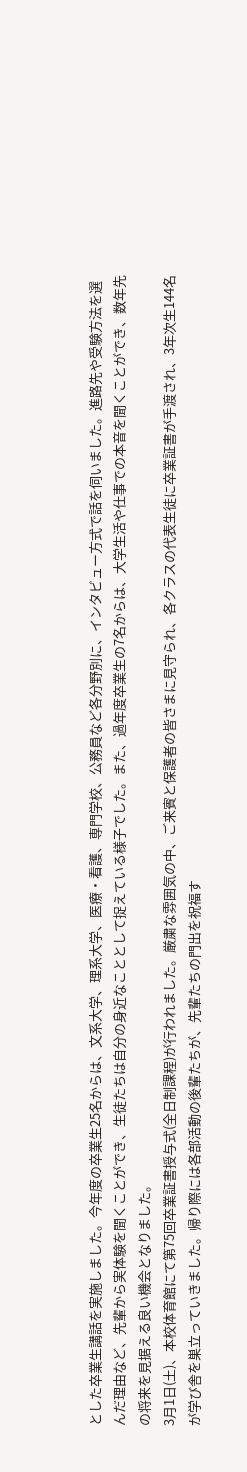とした卒業生講話を実施しました。今年度の卒業生25名からは、文系大学、理系大学、医療・看護、専門学校、公務員など各分野別に、インタビュー方式で話を伺いました。進路先や受験方法を選んだ理由など、先輩から実体験を聞くことができ、生徒たちは自分の身近なこととして捉えている様子でした。また、過年度卒業生の7名からは、大学生活や仕事での本音を聞くことができ、数年先の将来を見据える良い機会となりました。
3月1日(土)、本校体育館にて第75回卒業証書授与式(全日制課程)が行われました。厳粛な雰囲気の中、ご来賓と保護者の皆さまに見守られ、各クラスの代表生徒に卒業証書が手渡され、3年次生144名が学び舎を巣立っていきました。帰り際には各部活動の後輩たちが、先輩たちの門出を祝福す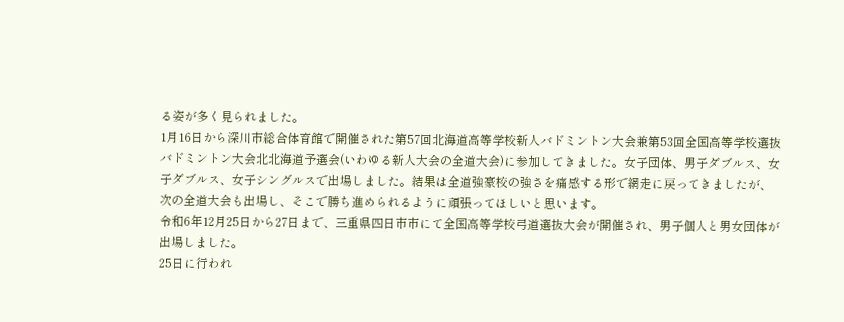る姿が多く見られました。
1月16日から深川市総合体育館で開催された第57回北海道高等学校新人バドミントン大会兼第53回全国高等学校選抜バドミントン大会北北海道予選会(いわゆる新人大会の全道大会)に参加してきました。女子団体、男子ダブルス、女子ダブルス、女子シングルスで出場しました。結果は全道強豪校の強さを痛感する形で網走に戻ってきましたが、次の全道大会も出場し、そこで勝ち進められるように頑張ってほしいと思います。
令和6年12月25日から27日まで、三重県四日市市にて全国高等学校弓道選抜大会が開催され、男子個人と男女団体が出場しました。
25日に行われ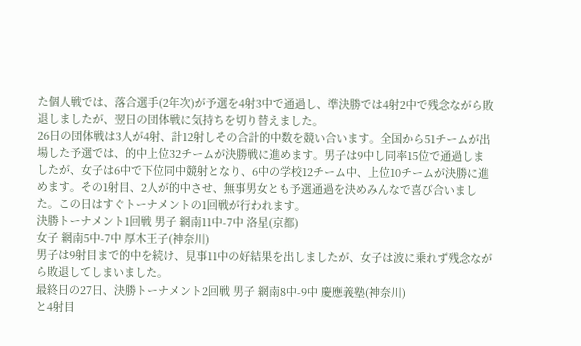た個人戦では、落合選手(2年次)が予選を4射3中で通過し、準決勝では4射2中で残念ながら敗退しましたが、翌日の団体戦に気持ちを切り替えました。
26日の団体戦は3人が4射、計12射しその合計的中数を競い合います。全国から51チームが出場した予選では、的中上位32チームが決勝戦に進めます。男子は9中し同率15位で通過しましたが、女子は6中で下位同中競射となり、6中の学校12チーム中、上位10チームが決勝に進めます。その1射目、2人が的中させ、無事男女とも予選通過を決めみんなで喜び合いました。この日はすぐトーナメントの1回戦が行われます。
決勝トーナメント1回戦 男子 網南11中-7中 洛星(京都)
女子 網南5中-7中 厚木王子(神奈川)
男子は9射目まで的中を続け、見事11中の好結果を出しましたが、女子は波に乗れず残念ながら敗退してしまいました。
最終日の27日、決勝トーナメント2回戦 男子 網南8中-9中 慶應義塾(神奈川)
と4射目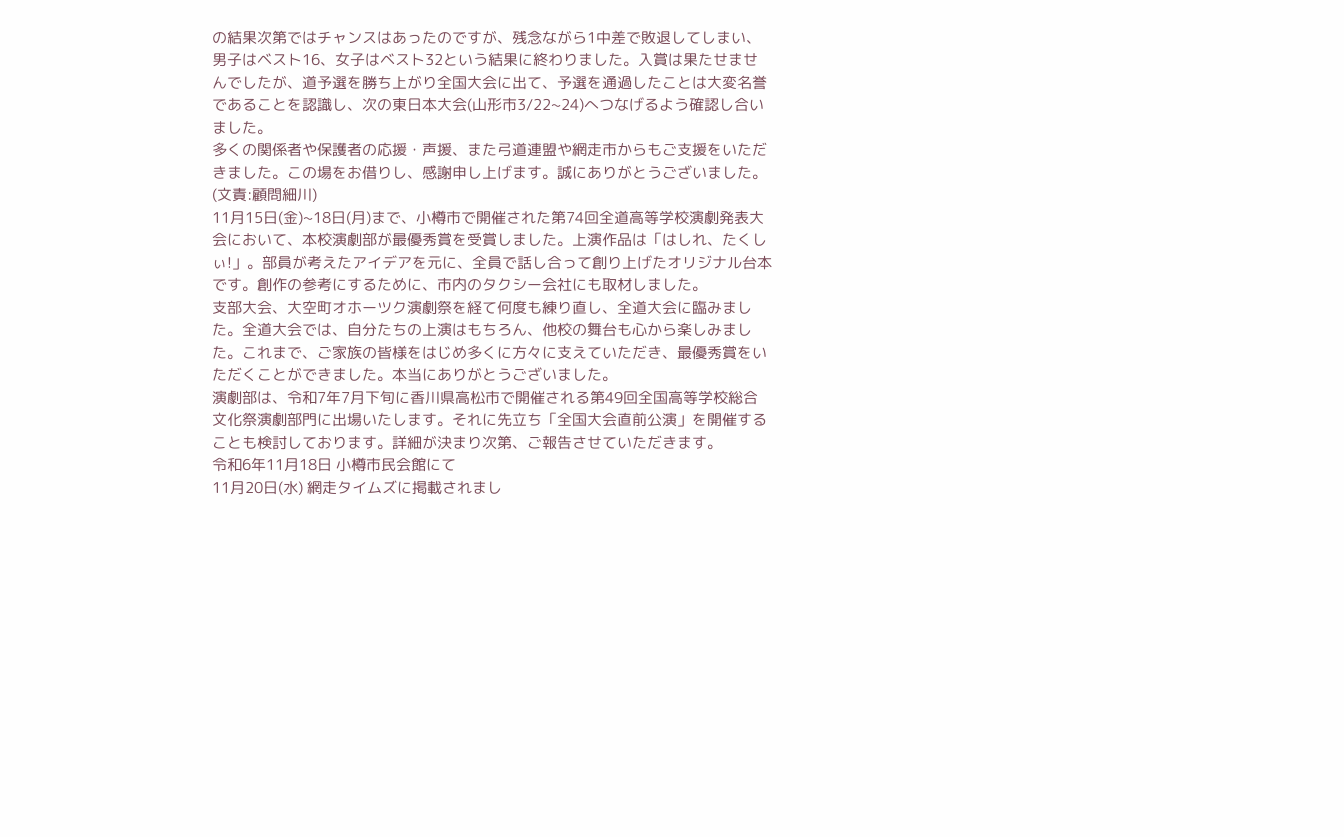の結果次第ではチャンスはあったのですが、残念ながら1中差で敗退してしまい、男子はベスト16、女子はベスト32という結果に終わりました。入賞は果たせませんでしたが、道予選を勝ち上がり全国大会に出て、予選を通過したことは大変名誉であることを認識し、次の東日本大会(山形市3/22~24)へつなげるよう確認し合いました。
多くの関係者や保護者の応援・声援、また弓道連盟や網走市からもご支援をいただきました。この場をお借りし、感謝申し上げます。誠にありがとうございました。(文責:顧問細川)
11月15日(金)~18日(月)まで、小樽市で開催された第74回全道高等学校演劇発表大会において、本校演劇部が最優秀賞を受賞しました。上演作品は「はしれ、たくしぃ!」。部員が考えたアイデアを元に、全員で話し合って創り上げたオリジナル台本です。創作の参考にするために、市内のタクシー会社にも取材しました。
支部大会、大空町オホーツク演劇祭を経て何度も練り直し、全道大会に臨みました。全道大会では、自分たちの上演はもちろん、他校の舞台も心から楽しみました。これまで、ご家族の皆様をはじめ多くに方々に支えていただき、最優秀賞をいただくことができました。本当にありがとうございました。
演劇部は、令和7年7月下旬に香川県高松市で開催される第49回全国高等学校総合文化祭演劇部門に出場いたします。それに先立ち「全国大会直前公演」を開催することも検討しております。詳細が決まり次第、ご報告させていただきます。
令和6年11月18日 小樽市民会館にて
11月20日(水) 網走タイムズに掲載されまし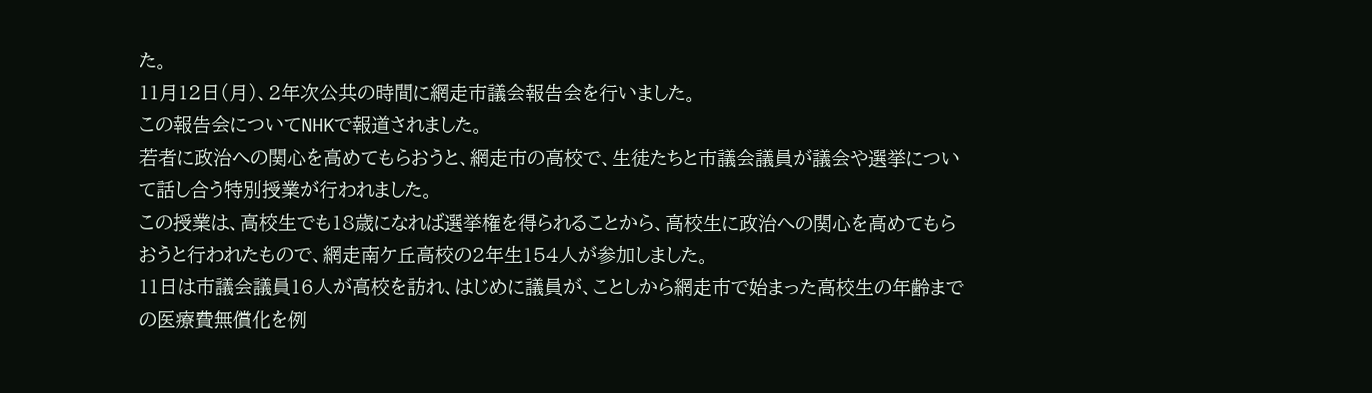た。
11月12日(月)、2年次公共の時間に網走市議会報告会を行いました。
この報告会についてNHKで報道されました。
若者に政治への関心を高めてもらおうと、網走市の高校で、生徒たちと市議会議員が議会や選挙について話し合う特別授業が行われました。
この授業は、高校生でも18歳になれば選挙権を得られることから、高校生に政治への関心を高めてもらおうと行われたもので、網走南ケ丘高校の2年生154人が参加しました。
11日は市議会議員16人が高校を訪れ、はじめに議員が、ことしから網走市で始まった高校生の年齢までの医療費無償化を例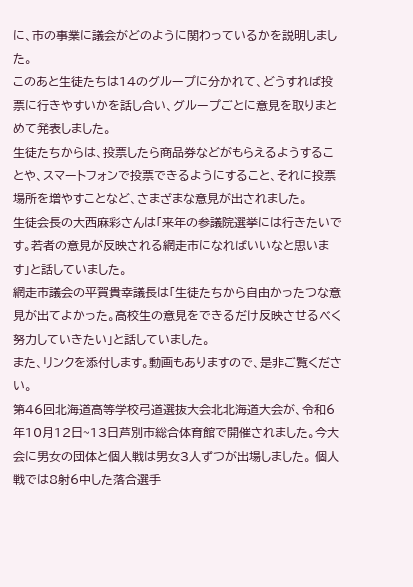に、市の事業に議会がどのように関わっているかを説明しました。
このあと生徒たちは14のグループに分かれて、どうすれば投票に行きやすいかを話し合い、グループごとに意見を取りまとめて発表しました。
生徒たちからは、投票したら商品券などがもらえるようすることや、スマートフォンで投票できるようにすること、それに投票場所を増やすことなど、さまざまな意見が出されました。
生徒会長の大西麻彩さんは「来年の参議院選挙には行きたいです。若者の意見が反映される網走市になればいいなと思います」と話していました。
網走市議会の平賀貴幸議長は「生徒たちから自由かったつな意見が出てよかった。高校生の意見をできるだけ反映させるべく努力していきたい」と話していました。
また、リンクを添付します。動画もありますので、是非ご覧ください。
第46回北海道高等学校弓道選抜大会北北海道大会が、令和6年10月12日~13日芦別市総合体育館で開催されました。今大会に男女の団体と個人戦は男女3人ずつが出場しました。 個人戦では8射6中した落合選手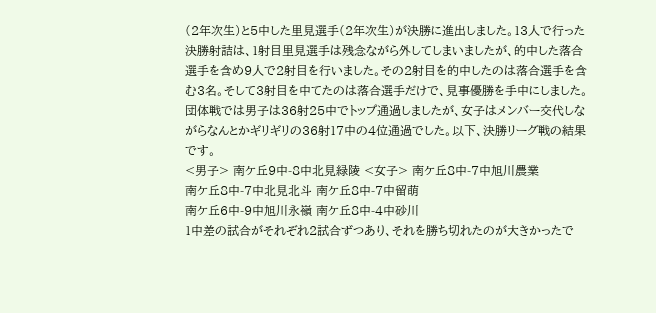(2年次生)と5中した里見選手(2年次生)が決勝に進出しました。13人で行った決勝射詰は、1射目里見選手は残念ながら外してしまいましたが、的中した落合選手を含め9人で2射目を行いました。その2射目を的中したのは落合選手を含む3名。そして3射目を中てたのは落合選手だけで、見事優勝を手中にしました。
団体戦では男子は36射25中でトップ通過しましたが、女子はメンバー交代しながらなんとかギリギリの36射17中の4位通過でした。以下、決勝リーグ戦の結果です。
<男子> 南ケ丘9中-8中北見緑陵 <女子> 南ケ丘8中-7中旭川農業
南ケ丘8中-7中北見北斗 南ケ丘8中-7中留萌
南ケ丘6中-9中旭川永嶺 南ケ丘8中-4中砂川
1中差の試合がそれぞれ2試合ずつあり、それを勝ち切れたのが大きかったで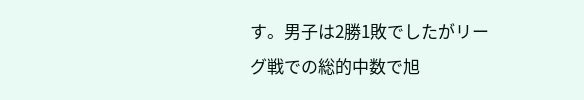す。男子は2勝1敗でしたがリーグ戦での総的中数で旭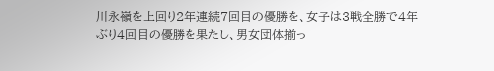川永嶺を上回り2年連続7回目の優勝を、女子は3戦全勝で4年ぶり4回目の優勝を果たし、男女団体揃っ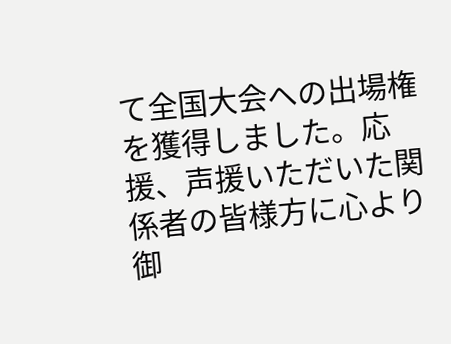て全国大会への出場権を獲得しました。応援、声援いただいた関係者の皆様方に心より御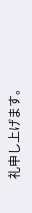礼申し上げます。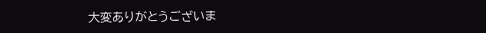大変ありがとうございま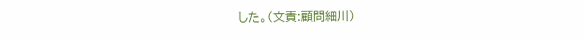した。(文責:顧問細川)